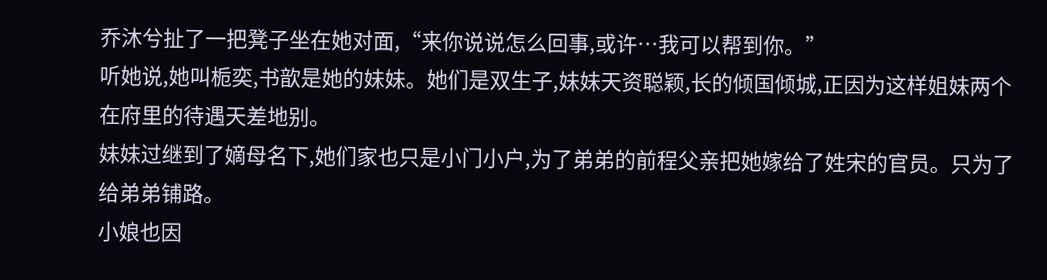乔沐兮扯了一把凳子坐在她对面,“来你说说怎么回事,或许…我可以帮到你。”
听她说,她叫栀奕,书歆是她的妹妹。她们是双生子,妹妹天资聪颖,长的倾国倾城,正因为这样姐妹两个在府里的待遇天差地别。
妹妹过继到了嫡母名下,她们家也只是小门小户,为了弟弟的前程父亲把她嫁给了姓宋的官员。只为了给弟弟铺路。
小娘也因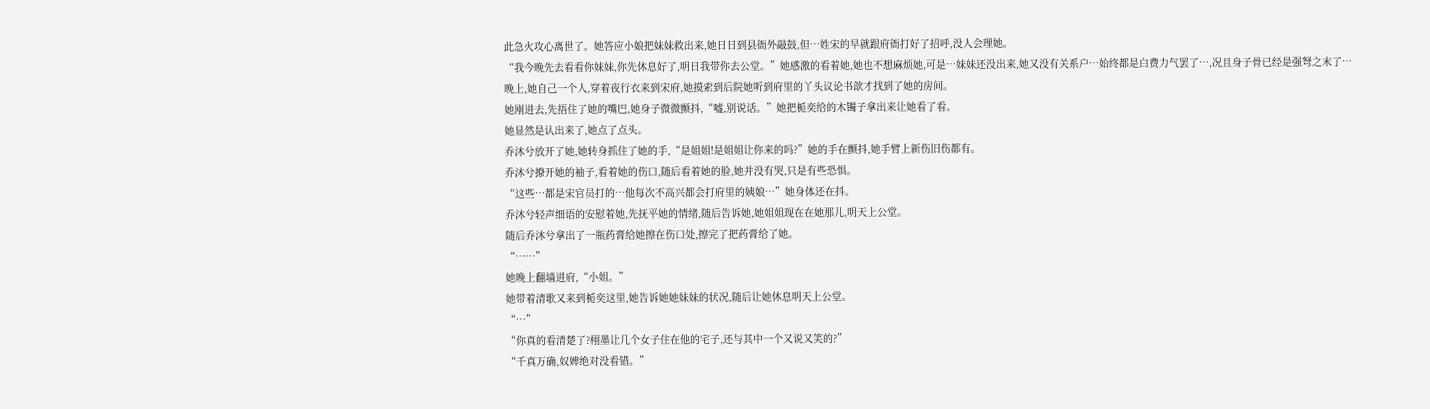此急火攻心离世了。她答应小娘把妹妹救出来,她日日到县衙外敲鼓,但…姓宋的早就跟府衙打好了招呼,没人会理她。
“我今晚先去看看你妹妹,你先休息好了,明日我带你去公堂。”她感激的看着她,她也不想麻烦她,可是…妹妹还没出来,她又没有关系户…始终都是白费力气罢了…,况且身子骨已经是强弩之末了…
晚上,她自己一个人,穿着夜行衣来到宋府,她摸索到后院她听到府里的丫头议论书歆才找到了她的房间。
她刚进去,先捂住了她的嘴巴,她身子微微颤抖,“嘘,别说话。”她把栀奕给的木镯子拿出来让她看了看。
她显然是认出来了,她点了点头。
乔沐兮放开了她,她转身抓住了她的手,“是姐姐!是姐姐让你来的吗?”她的手在颤抖,她手臂上新伤旧伤都有。
乔沐兮撩开她的袖子,看着她的伤口,随后看着她的脸,她并没有哭,只是有些恐惧。
“这些…都是宋官员打的…他每次不高兴都会打府里的姨娘…”她身体还在抖。
乔沐兮轻声细语的安慰着她,先抚平她的情绪,随后告诉她,她姐姐现在在她那儿,明天上公堂。
随后乔沐兮拿出了一瓶药膏给她擦在伤口处,擦完了把药膏给了她。
“……”
她晚上翻墙进府,“小姐。”
她带着清歌又来到栀奕这里,她告诉她她妹妹的状况,随后让她休息明天上公堂。
“…”
“你真的看清楚了?栩墨让几个女子住在他的宅子,还与其中一个又说又笑的?”
“千真万确,奴婢绝对没看错。”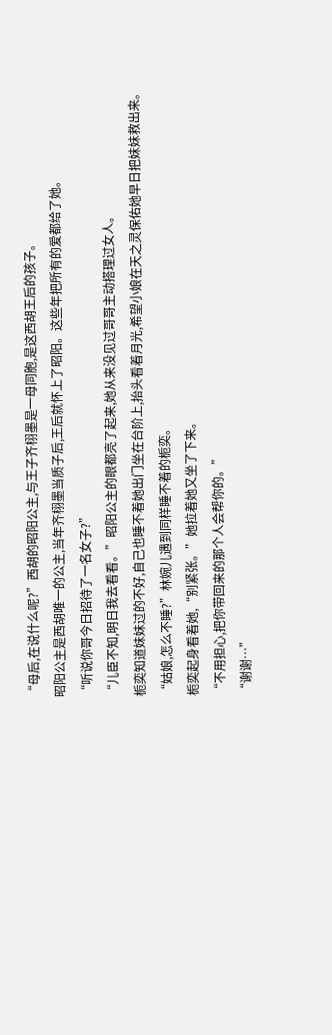“母后,在说什么呢?”西胡的昭阳公主,与王子齐栩墨是一母同胞,是这西胡王后的孩子。
昭阳公主是西胡唯一的公主,当年齐栩墨当质子后,王后就怀上了昭阳。这些年把所有的爱都给了她。
“听说你哥今日招待了一名女子?”
“儿臣不知,明日我去看看。”昭阳公主的眼都亮了起来,她从来没见过哥哥主动搭理过女人。
栀奕知道妹妹过的不好,自己也睡不着她出门坐在台阶上,抬头看着月光,希望小娘在天之灵保佑她早日把妹妹救出来。
“姑娘,怎么不睡?”林婉儿遇到同样睡不着的栀奕。
栀奕起身看着她,“别紧张。”她拉着她又坐了下来。
“不用担心,把你带回来的那个人会帮你的。”
“谢谢…”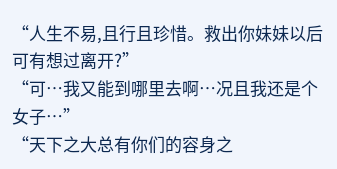“人生不易,且行且珍惜。救出你妹妹以后可有想过离开?”
“可…我又能到哪里去啊…况且我还是个女子…”
“天下之大总有你们的容身之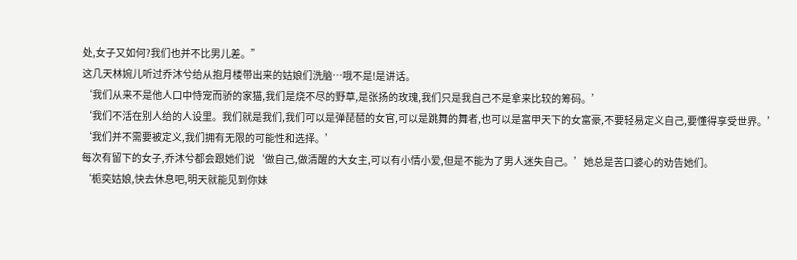处,女子又如何?我们也并不比男儿差。”
这几天林婉儿听过乔沐兮给从抱月楼带出来的姑娘们洗脑…哦不是!是讲话。
‘我们从来不是他人口中恃宠而骄的家猫,我们是烧不尽的野草,是张扬的玫瑰,我们只是我自己不是拿来比较的筹码。’
‘我们不活在别人给的人设里。我们就是我们,我们可以是弹琵琶的女官,可以是跳舞的舞者,也可以是富甲天下的女富豪,不要轻易定义自己,要懂得享受世界。’
‘我们并不需要被定义,我们拥有无限的可能性和选择。’
每次有留下的女子,乔沐兮都会跟她们说‘做自己,做清醒的大女主,可以有小情小爱,但是不能为了男人迷失自己。’她总是苦口婆心的劝告她们。
‘栀奕姑娘,快去休息吧,明天就能见到你妹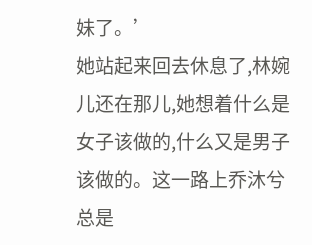妹了。’
她站起来回去休息了,林婉儿还在那儿,她想着什么是女子该做的,什么又是男子该做的。这一路上乔沐兮总是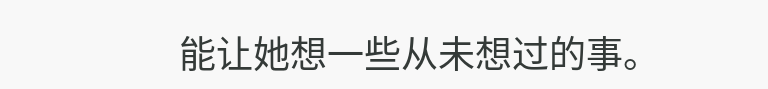能让她想一些从未想过的事。